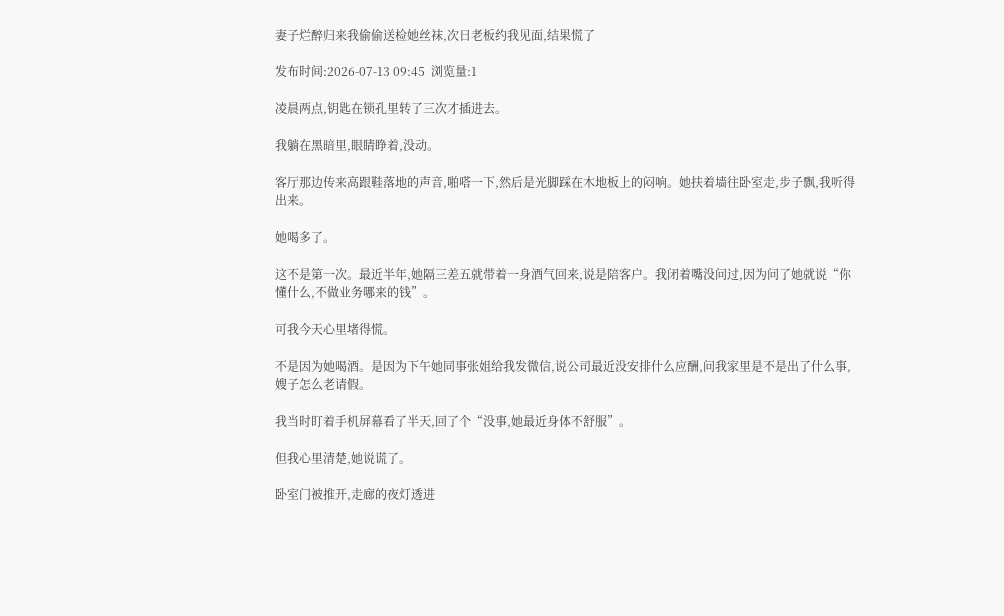妻子烂醉归来我偷偷送检她丝袜,次日老板约我见面,结果慌了

发布时间:2026-07-13 09:45  浏览量:1

凌晨两点,钥匙在锁孔里转了三次才插进去。

我躺在黑暗里,眼睛睁着,没动。

客厅那边传来高跟鞋落地的声音,啪嗒一下,然后是光脚踩在木地板上的闷响。她扶着墙往卧室走,步子飘,我听得出来。

她喝多了。

这不是第一次。最近半年,她隔三差五就带着一身酒气回来,说是陪客户。我闭着嘴没问过,因为问了她就说“你懂什么,不做业务哪来的钱”。

可我今天心里堵得慌。

不是因为她喝酒。是因为下午她同事张姐给我发微信,说公司最近没安排什么应酬,问我家里是不是出了什么事,嫂子怎么老请假。

我当时盯着手机屏幕看了半天,回了个“没事,她最近身体不舒服”。

但我心里清楚,她说谎了。

卧室门被推开,走廊的夜灯透进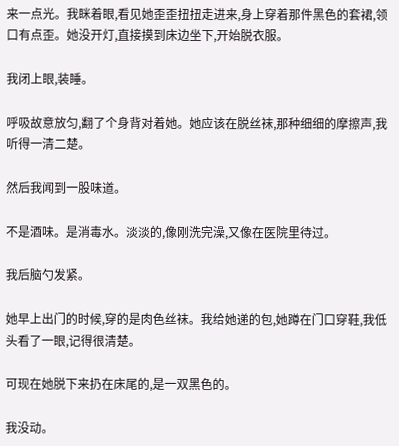来一点光。我眯着眼,看见她歪歪扭扭走进来,身上穿着那件黑色的套裙,领口有点歪。她没开灯,直接摸到床边坐下,开始脱衣服。

我闭上眼,装睡。

呼吸故意放匀,翻了个身背对着她。她应该在脱丝袜,那种细细的摩擦声,我听得一清二楚。

然后我闻到一股味道。

不是酒味。是消毒水。淡淡的,像刚洗完澡,又像在医院里待过。

我后脑勺发紧。

她早上出门的时候,穿的是肉色丝袜。我给她递的包,她蹲在门口穿鞋,我低头看了一眼,记得很清楚。

可现在她脱下来扔在床尾的,是一双黑色的。

我没动。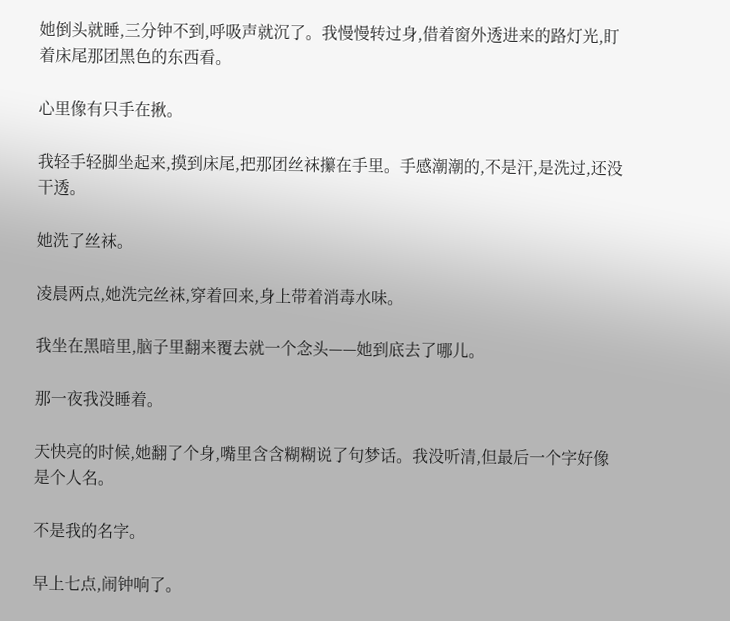她倒头就睡,三分钟不到,呼吸声就沉了。我慢慢转过身,借着窗外透进来的路灯光,盯着床尾那团黑色的东西看。

心里像有只手在揪。

我轻手轻脚坐起来,摸到床尾,把那团丝袜攥在手里。手感潮潮的,不是汗,是洗过,还没干透。

她洗了丝袜。

凌晨两点,她洗完丝袜,穿着回来,身上带着消毒水味。

我坐在黑暗里,脑子里翻来覆去就一个念头——她到底去了哪儿。

那一夜我没睡着。

天快亮的时候,她翻了个身,嘴里含含糊糊说了句梦话。我没听清,但最后一个字好像是个人名。

不是我的名字。

早上七点,闹钟响了。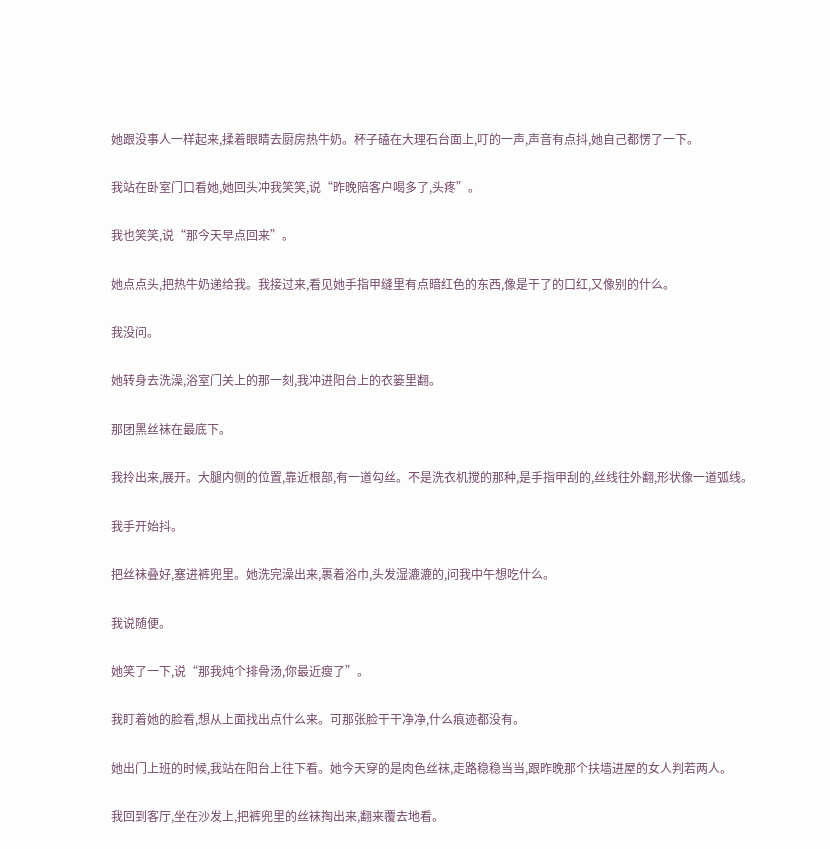她跟没事人一样起来,揉着眼睛去厨房热牛奶。杯子磕在大理石台面上,叮的一声,声音有点抖,她自己都愣了一下。

我站在卧室门口看她,她回头冲我笑笑,说“昨晚陪客户喝多了,头疼”。

我也笑笑,说“那今天早点回来”。

她点点头,把热牛奶递给我。我接过来,看见她手指甲缝里有点暗红色的东西,像是干了的口红,又像别的什么。

我没问。

她转身去洗澡,浴室门关上的那一刻,我冲进阳台上的衣篓里翻。

那团黑丝袜在最底下。

我拎出来,展开。大腿内侧的位置,靠近根部,有一道勾丝。不是洗衣机搅的那种,是手指甲刮的,丝线往外翻,形状像一道弧线。

我手开始抖。

把丝袜叠好,塞进裤兜里。她洗完澡出来,裹着浴巾,头发湿漉漉的,问我中午想吃什么。

我说随便。

她笑了一下,说“那我炖个排骨汤,你最近瘦了”。

我盯着她的脸看,想从上面找出点什么来。可那张脸干干净净,什么痕迹都没有。

她出门上班的时候,我站在阳台上往下看。她今天穿的是肉色丝袜,走路稳稳当当,跟昨晚那个扶墙进屋的女人判若两人。

我回到客厅,坐在沙发上,把裤兜里的丝袜掏出来,翻来覆去地看。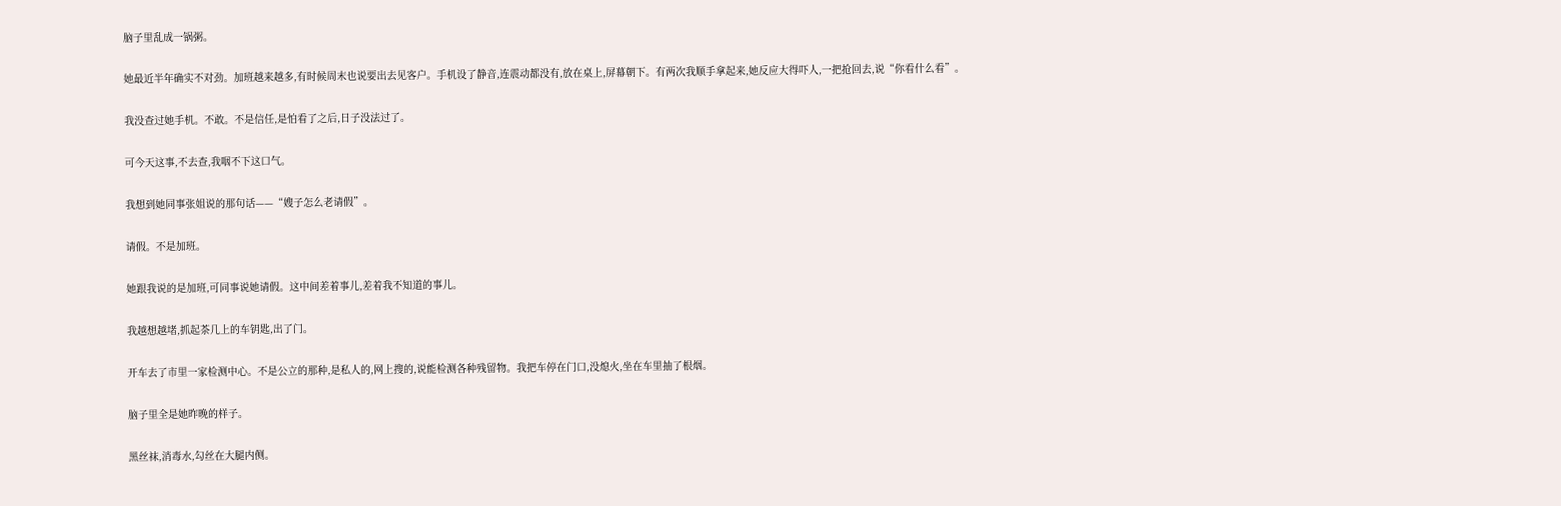脑子里乱成一锅粥。

她最近半年确实不对劲。加班越来越多,有时候周末也说要出去见客户。手机设了静音,连震动都没有,放在桌上,屏幕朝下。有两次我顺手拿起来,她反应大得吓人,一把抢回去,说“你看什么看”。

我没查过她手机。不敢。不是信任,是怕看了之后,日子没法过了。

可今天这事,不去查,我咽不下这口气。

我想到她同事张姐说的那句话——“嫂子怎么老请假”。

请假。不是加班。

她跟我说的是加班,可同事说她请假。这中间差着事儿,差着我不知道的事儿。

我越想越堵,抓起茶几上的车钥匙,出了门。

开车去了市里一家检测中心。不是公立的那种,是私人的,网上搜的,说能检测各种残留物。我把车停在门口,没熄火,坐在车里抽了根烟。

脑子里全是她昨晚的样子。

黑丝袜,消毒水,勾丝在大腿内侧。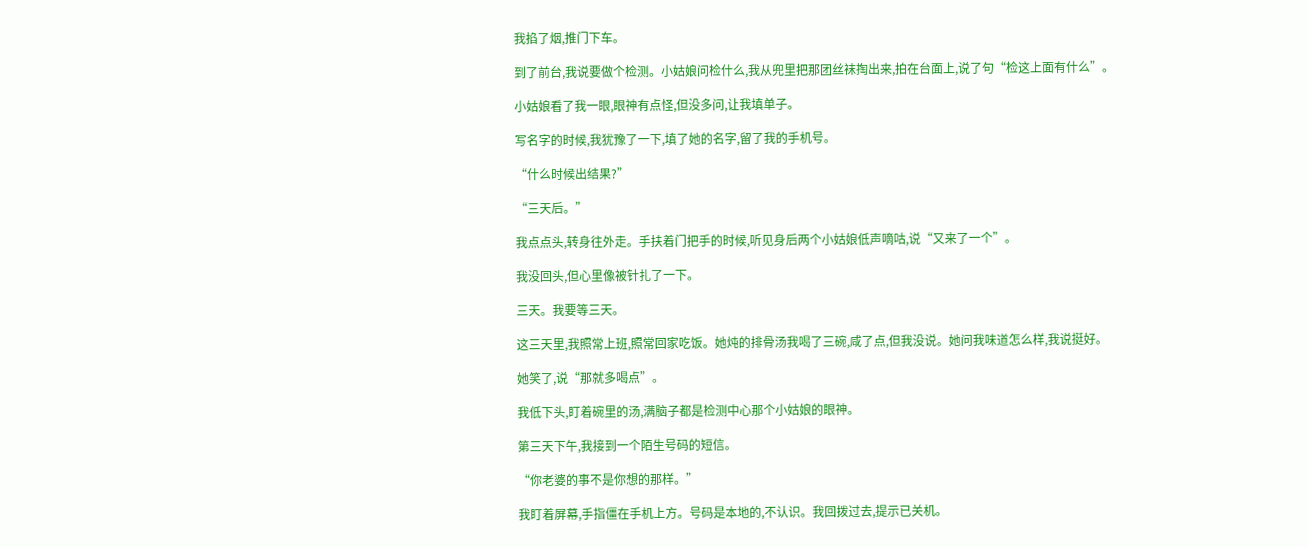我掐了烟,推门下车。

到了前台,我说要做个检测。小姑娘问检什么,我从兜里把那团丝袜掏出来,拍在台面上,说了句“检这上面有什么”。

小姑娘看了我一眼,眼神有点怪,但没多问,让我填单子。

写名字的时候,我犹豫了一下,填了她的名字,留了我的手机号。

“什么时候出结果?”

“三天后。”

我点点头,转身往外走。手扶着门把手的时候,听见身后两个小姑娘低声嘀咕,说“又来了一个”。

我没回头,但心里像被针扎了一下。

三天。我要等三天。

这三天里,我照常上班,照常回家吃饭。她炖的排骨汤我喝了三碗,咸了点,但我没说。她问我味道怎么样,我说挺好。

她笑了,说“那就多喝点”。

我低下头,盯着碗里的汤,满脑子都是检测中心那个小姑娘的眼神。

第三天下午,我接到一个陌生号码的短信。

“你老婆的事不是你想的那样。”

我盯着屏幕,手指僵在手机上方。号码是本地的,不认识。我回拨过去,提示已关机。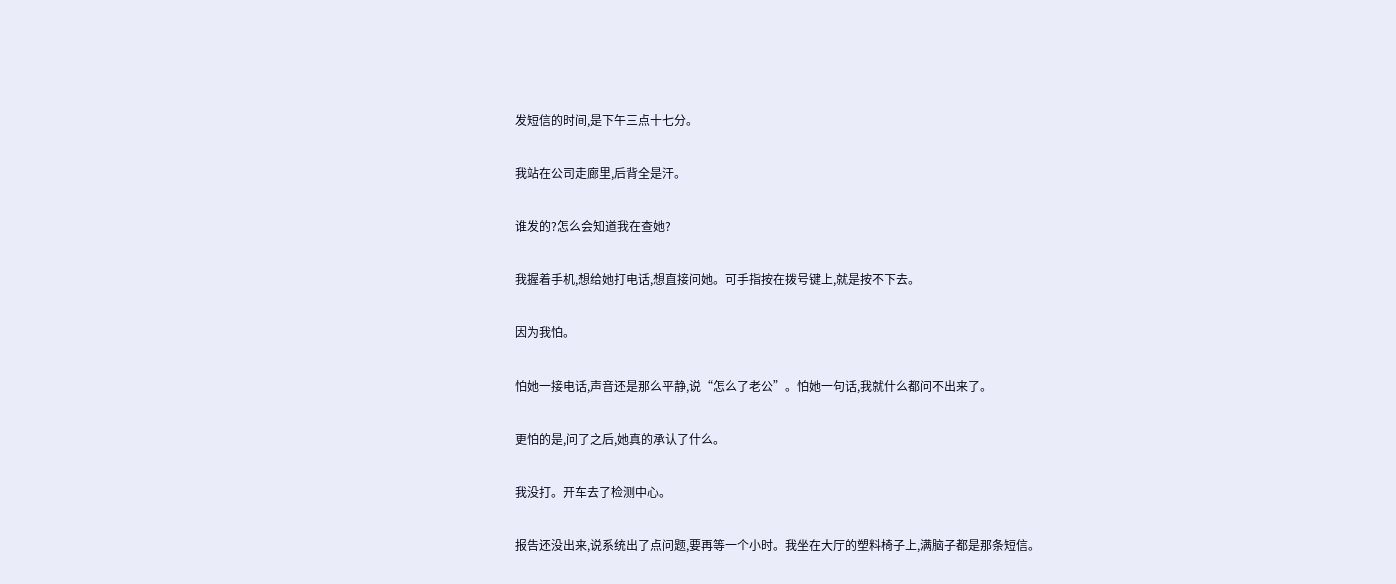发短信的时间,是下午三点十七分。

我站在公司走廊里,后背全是汗。

谁发的?怎么会知道我在查她?

我握着手机,想给她打电话,想直接问她。可手指按在拨号键上,就是按不下去。

因为我怕。

怕她一接电话,声音还是那么平静,说“怎么了老公”。怕她一句话,我就什么都问不出来了。

更怕的是,问了之后,她真的承认了什么。

我没打。开车去了检测中心。

报告还没出来,说系统出了点问题,要再等一个小时。我坐在大厅的塑料椅子上,满脑子都是那条短信。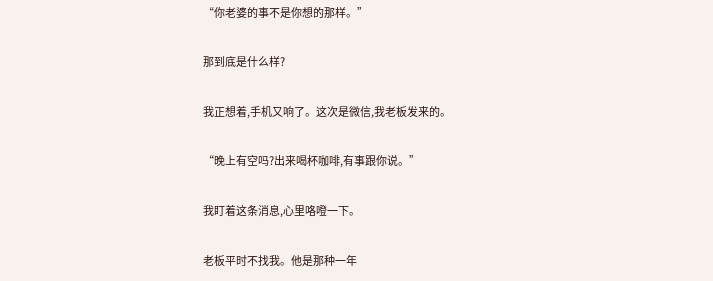“你老婆的事不是你想的那样。”

那到底是什么样?

我正想着,手机又响了。这次是微信,我老板发来的。

“晚上有空吗?出来喝杯咖啡,有事跟你说。”

我盯着这条消息,心里咯噔一下。

老板平时不找我。他是那种一年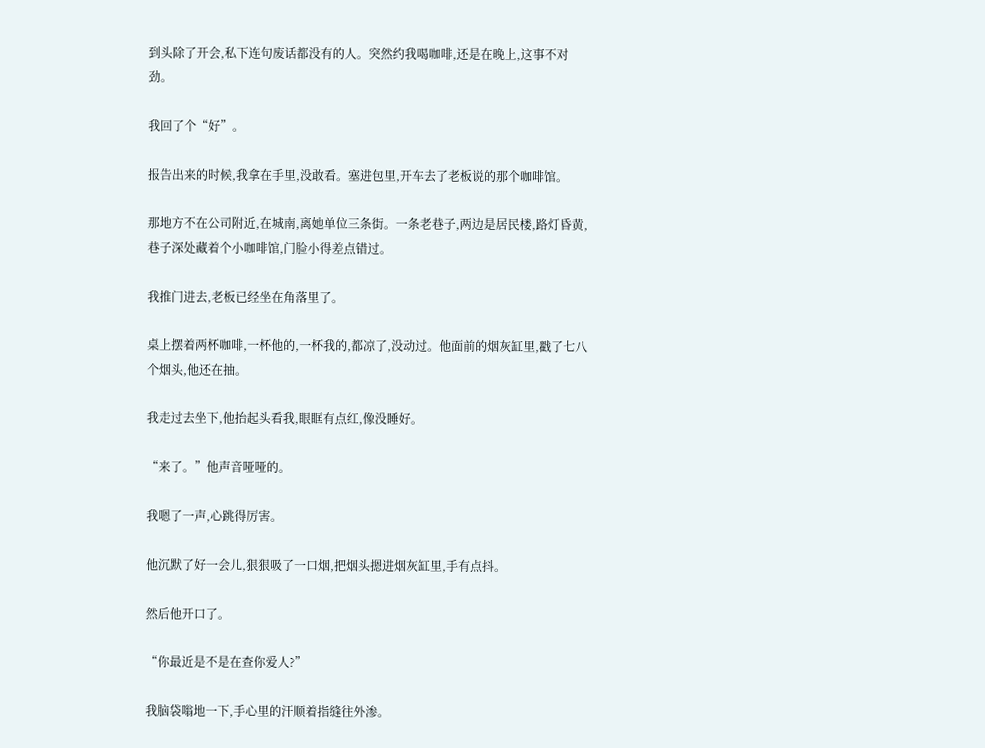到头除了开会,私下连句废话都没有的人。突然约我喝咖啡,还是在晚上,这事不对劲。

我回了个“好”。

报告出来的时候,我拿在手里,没敢看。塞进包里,开车去了老板说的那个咖啡馆。

那地方不在公司附近,在城南,离她单位三条街。一条老巷子,两边是居民楼,路灯昏黄,巷子深处藏着个小咖啡馆,门脸小得差点错过。

我推门进去,老板已经坐在角落里了。

桌上摆着两杯咖啡,一杯他的,一杯我的,都凉了,没动过。他面前的烟灰缸里,戳了七八个烟头,他还在抽。

我走过去坐下,他抬起头看我,眼眶有点红,像没睡好。

“来了。”他声音哑哑的。

我嗯了一声,心跳得厉害。

他沉默了好一会儿,狠狠吸了一口烟,把烟头摁进烟灰缸里,手有点抖。

然后他开口了。

“你最近是不是在查你爱人?”

我脑袋嗡地一下,手心里的汗顺着指缝往外渗。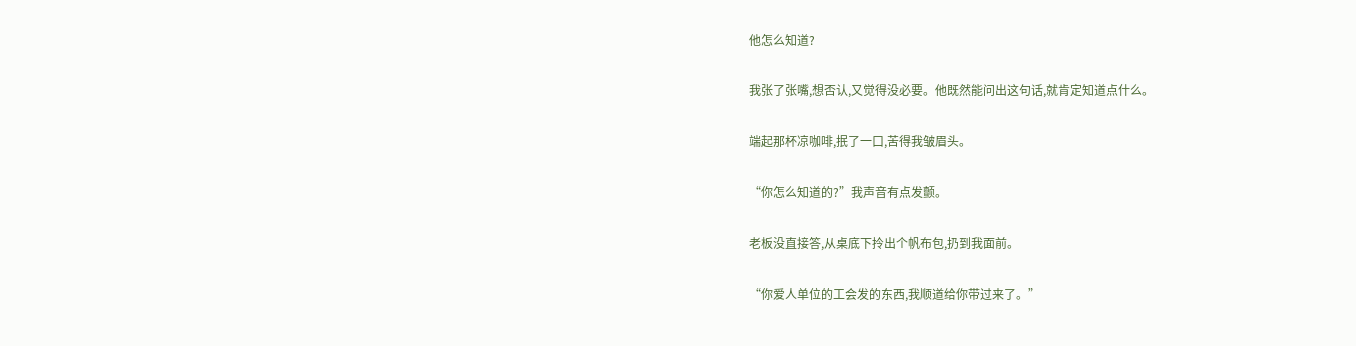他怎么知道?

我张了张嘴,想否认,又觉得没必要。他既然能问出这句话,就肯定知道点什么。

端起那杯凉咖啡,抿了一口,苦得我皱眉头。

“你怎么知道的?”我声音有点发颤。

老板没直接答,从桌底下拎出个帆布包,扔到我面前。

“你爱人单位的工会发的东西,我顺道给你带过来了。”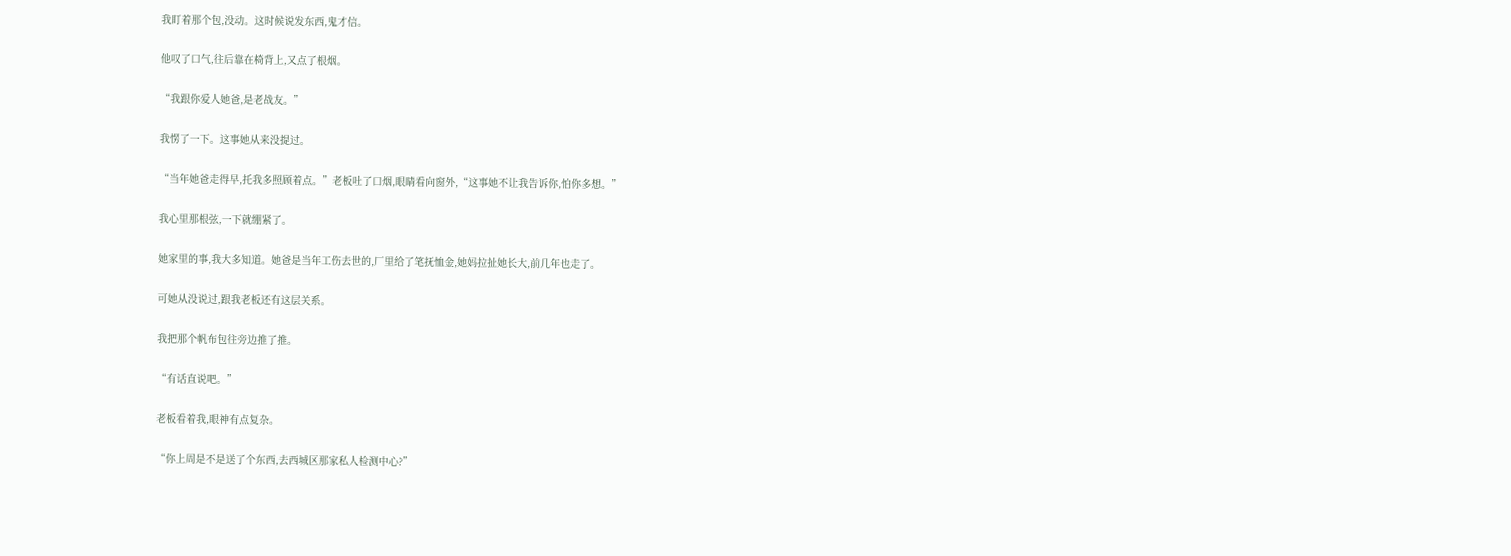我盯着那个包,没动。这时候说发东西,鬼才信。

他叹了口气,往后靠在椅背上,又点了根烟。

“我跟你爱人她爸,是老战友。”

我愣了一下。这事她从来没提过。

“当年她爸走得早,托我多照顾着点。”老板吐了口烟,眼睛看向窗外,“这事她不让我告诉你,怕你多想。”

我心里那根弦,一下就绷紧了。

她家里的事,我大多知道。她爸是当年工伤去世的,厂里给了笔抚恤金,她妈拉扯她长大,前几年也走了。

可她从没说过,跟我老板还有这层关系。

我把那个帆布包往旁边推了推。

“有话直说吧。”

老板看着我,眼神有点复杂。

“你上周是不是送了个东西,去西城区那家私人检测中心?”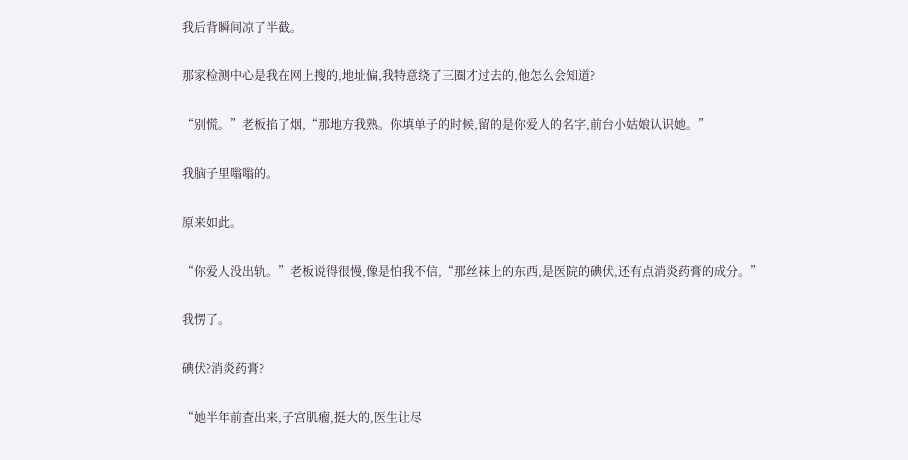我后背瞬间凉了半截。

那家检测中心是我在网上搜的,地址偏,我特意绕了三圈才过去的,他怎么会知道?

“别慌。”老板掐了烟,“那地方我熟。你填单子的时候,留的是你爱人的名字,前台小姑娘认识她。”

我脑子里嗡嗡的。

原来如此。

“你爱人没出轨。”老板说得很慢,像是怕我不信,“那丝袜上的东西,是医院的碘伏,还有点消炎药膏的成分。”

我愣了。

碘伏?消炎药膏?

“她半年前查出来,子宫肌瘤,挺大的,医生让尽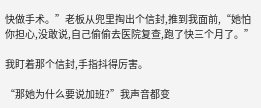快做手术。”老板从兜里掏出个信封,推到我面前,“她怕你担心,没敢说,自己偷偷去医院复查,跑了快三个月了。”

我盯着那个信封,手指抖得厉害。

“那她为什么要说加班?”我声音都变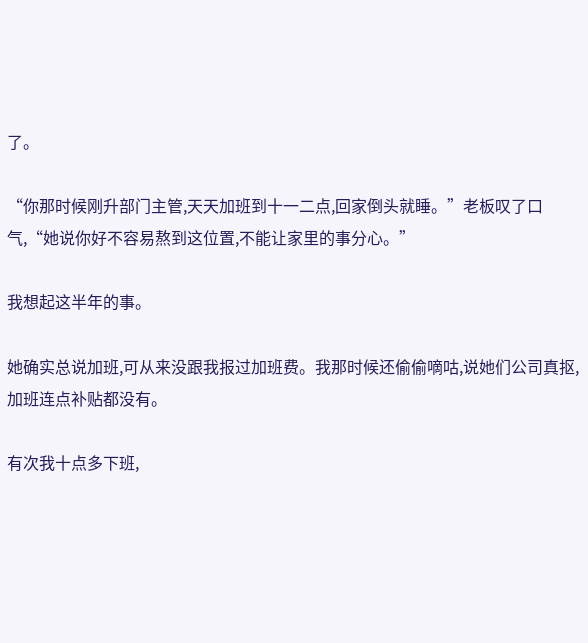了。

“你那时候刚升部门主管,天天加班到十一二点,回家倒头就睡。”老板叹了口气,“她说你好不容易熬到这位置,不能让家里的事分心。”

我想起这半年的事。

她确实总说加班,可从来没跟我报过加班费。我那时候还偷偷嘀咕,说她们公司真抠,加班连点补贴都没有。

有次我十点多下班,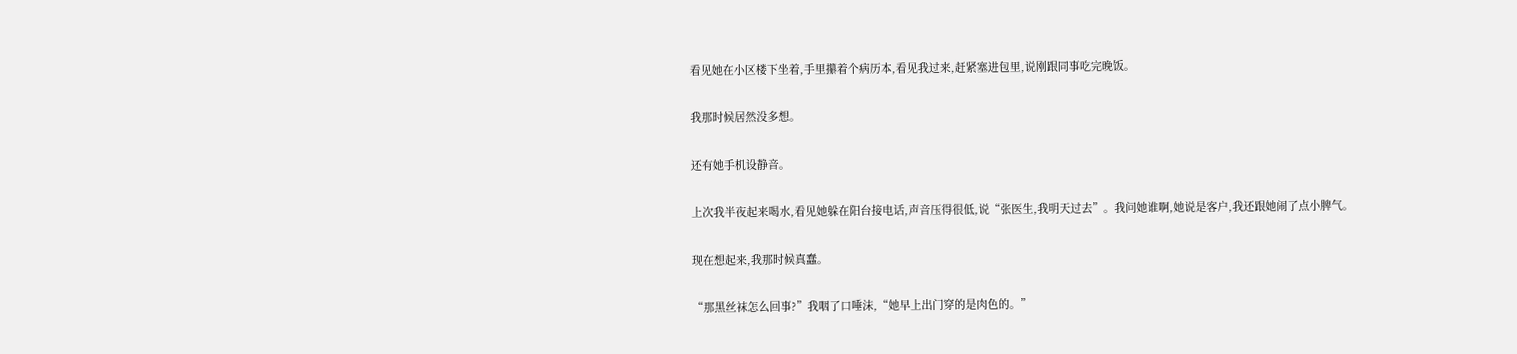看见她在小区楼下坐着,手里攥着个病历本,看见我过来,赶紧塞进包里,说刚跟同事吃完晚饭。

我那时候居然没多想。

还有她手机设静音。

上次我半夜起来喝水,看见她躲在阳台接电话,声音压得很低,说“张医生,我明天过去”。我问她谁啊,她说是客户,我还跟她闹了点小脾气。

现在想起来,我那时候真蠢。

“那黑丝袜怎么回事?”我咽了口唾沫,“她早上出门穿的是肉色的。”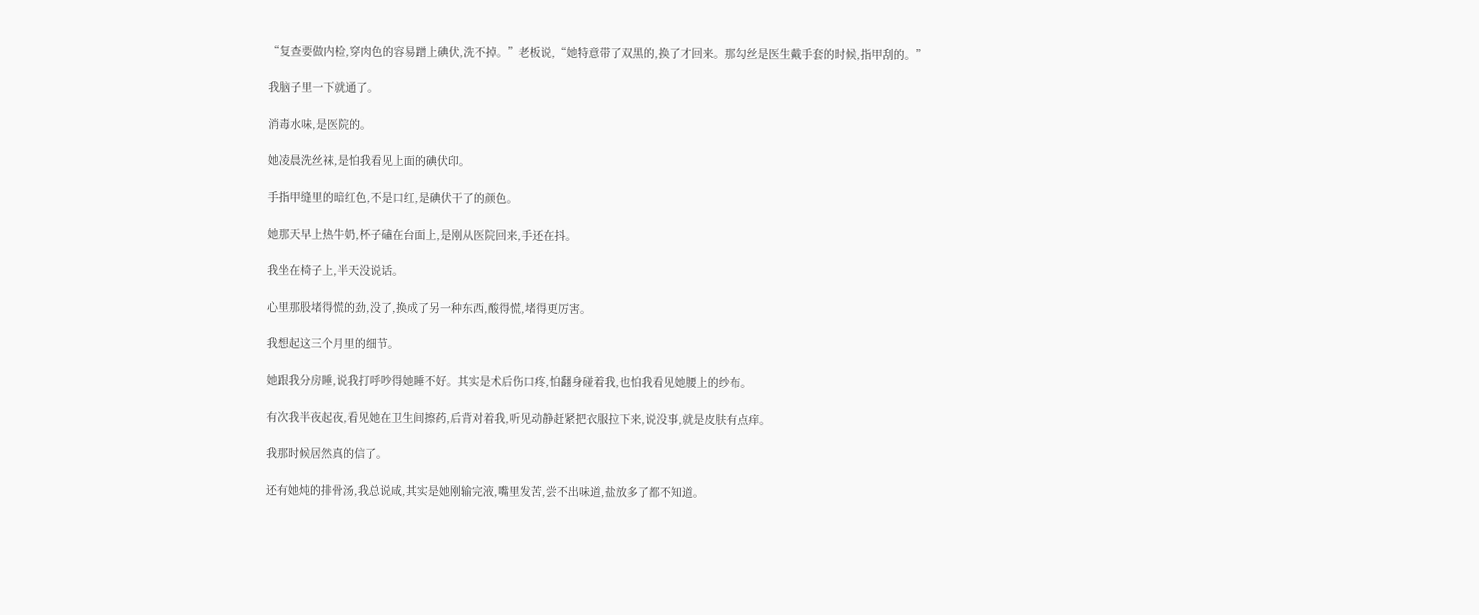“复查要做内检,穿肉色的容易蹭上碘伏,洗不掉。”老板说,“她特意带了双黑的,换了才回来。那勾丝是医生戴手套的时候,指甲刮的。”

我脑子里一下就通了。

消毒水味,是医院的。

她凌晨洗丝袜,是怕我看见上面的碘伏印。

手指甲缝里的暗红色,不是口红,是碘伏干了的颜色。

她那天早上热牛奶,杯子磕在台面上,是刚从医院回来,手还在抖。

我坐在椅子上,半天没说话。

心里那股堵得慌的劲,没了,换成了另一种东西,酸得慌,堵得更厉害。

我想起这三个月里的细节。

她跟我分房睡,说我打呼吵得她睡不好。其实是术后伤口疼,怕翻身碰着我,也怕我看见她腰上的纱布。

有次我半夜起夜,看见她在卫生间擦药,后背对着我,听见动静赶紧把衣服拉下来,说没事,就是皮肤有点痒。

我那时候居然真的信了。

还有她炖的排骨汤,我总说咸,其实是她刚输完液,嘴里发苦,尝不出味道,盐放多了都不知道。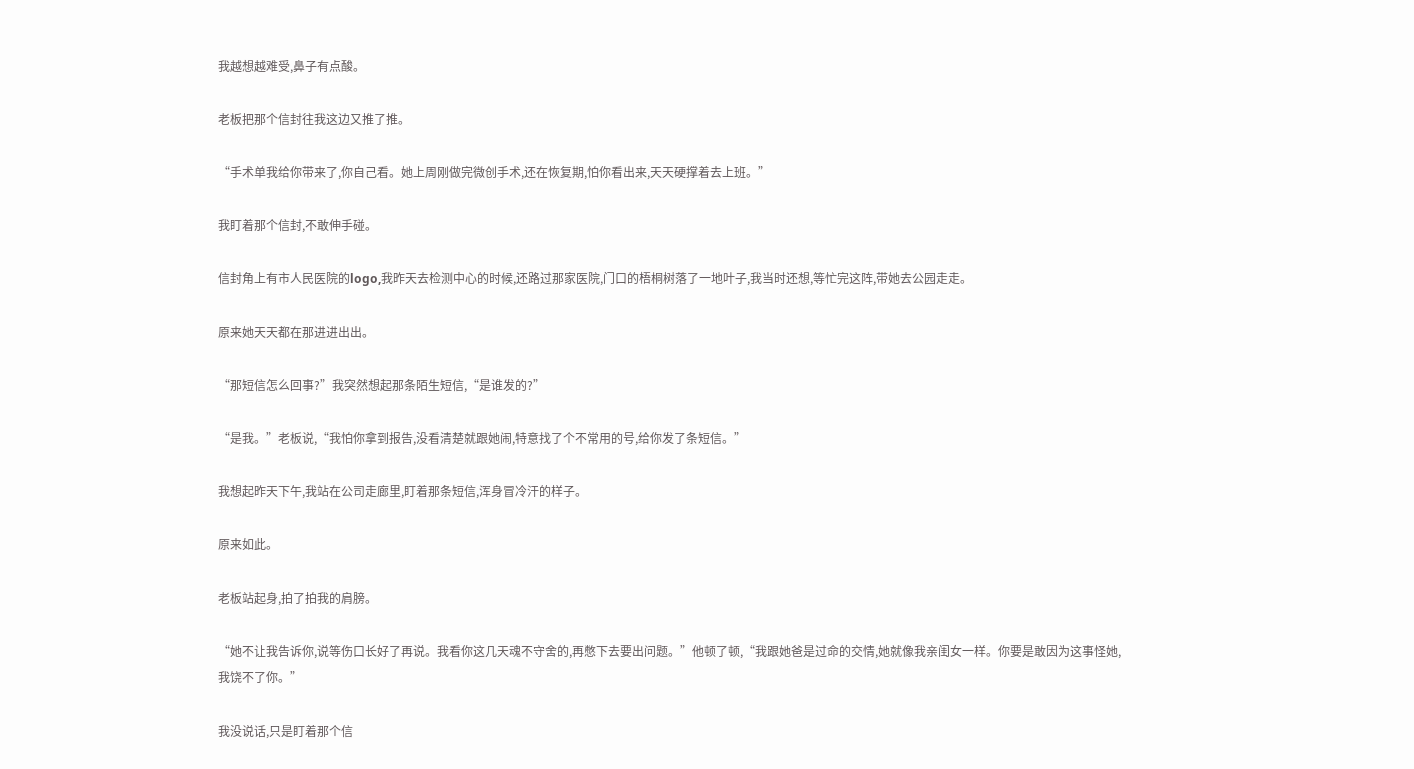我越想越难受,鼻子有点酸。

老板把那个信封往我这边又推了推。

“手术单我给你带来了,你自己看。她上周刚做完微创手术,还在恢复期,怕你看出来,天天硬撑着去上班。”

我盯着那个信封,不敢伸手碰。

信封角上有市人民医院的logo,我昨天去检测中心的时候,还路过那家医院,门口的梧桐树落了一地叶子,我当时还想,等忙完这阵,带她去公园走走。

原来她天天都在那进进出出。

“那短信怎么回事?”我突然想起那条陌生短信,“是谁发的?”

“是我。”老板说,“我怕你拿到报告,没看清楚就跟她闹,特意找了个不常用的号,给你发了条短信。”

我想起昨天下午,我站在公司走廊里,盯着那条短信,浑身冒冷汗的样子。

原来如此。

老板站起身,拍了拍我的肩膀。

“她不让我告诉你,说等伤口长好了再说。我看你这几天魂不守舍的,再憋下去要出问题。”他顿了顿,“我跟她爸是过命的交情,她就像我亲闺女一样。你要是敢因为这事怪她,我饶不了你。”

我没说话,只是盯着那个信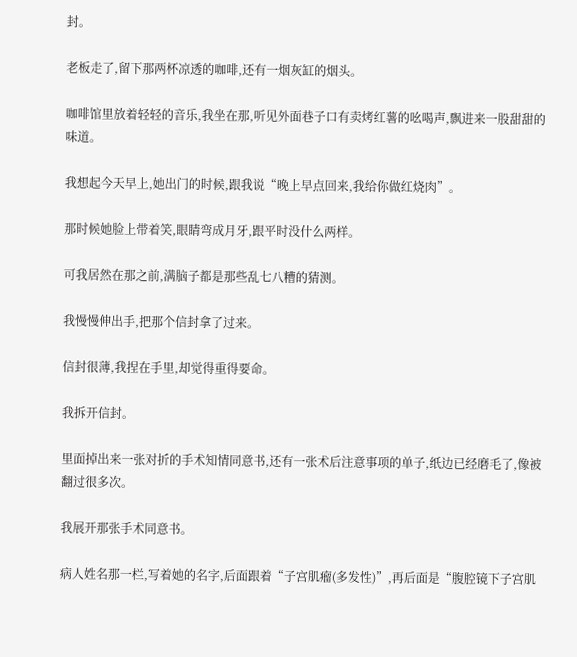封。

老板走了,留下那两杯凉透的咖啡,还有一烟灰缸的烟头。

咖啡馆里放着轻轻的音乐,我坐在那,听见外面巷子口有卖烤红薯的吆喝声,飘进来一股甜甜的味道。

我想起今天早上,她出门的时候,跟我说“晚上早点回来,我给你做红烧肉”。

那时候她脸上带着笑,眼睛弯成月牙,跟平时没什么两样。

可我居然在那之前,满脑子都是那些乱七八糟的猜测。

我慢慢伸出手,把那个信封拿了过来。

信封很薄,我捏在手里,却觉得重得要命。

我拆开信封。

里面掉出来一张对折的手术知情同意书,还有一张术后注意事项的单子,纸边已经磨毛了,像被翻过很多次。

我展开那张手术同意书。

病人姓名那一栏,写着她的名字,后面跟着“子宫肌瘤(多发性)”,再后面是“腹腔镜下子宫肌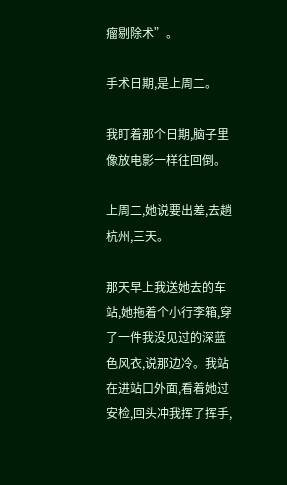瘤剔除术”。

手术日期,是上周二。

我盯着那个日期,脑子里像放电影一样往回倒。

上周二,她说要出差,去趟杭州,三天。

那天早上我送她去的车站,她拖着个小行李箱,穿了一件我没见过的深蓝色风衣,说那边冷。我站在进站口外面,看着她过安检,回头冲我挥了挥手,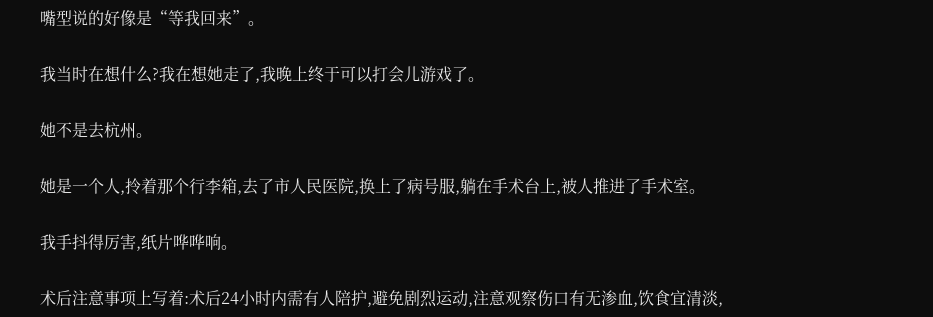嘴型说的好像是“等我回来”。

我当时在想什么?我在想她走了,我晚上终于可以打会儿游戏了。

她不是去杭州。

她是一个人,拎着那个行李箱,去了市人民医院,换上了病号服,躺在手术台上,被人推进了手术室。

我手抖得厉害,纸片哗哗响。

术后注意事项上写着:术后24小时内需有人陪护,避免剧烈运动,注意观察伤口有无渗血,饮食宜清淡,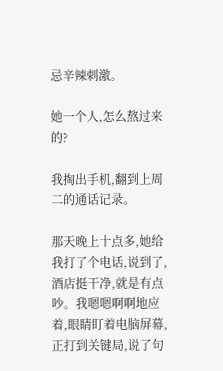忌辛辣刺激。

她一个人,怎么熬过来的?

我掏出手机,翻到上周二的通话记录。

那天晚上十点多,她给我打了个电话,说到了,酒店挺干净,就是有点吵。我嗯嗯啊啊地应着,眼睛盯着电脑屏幕,正打到关键局,说了句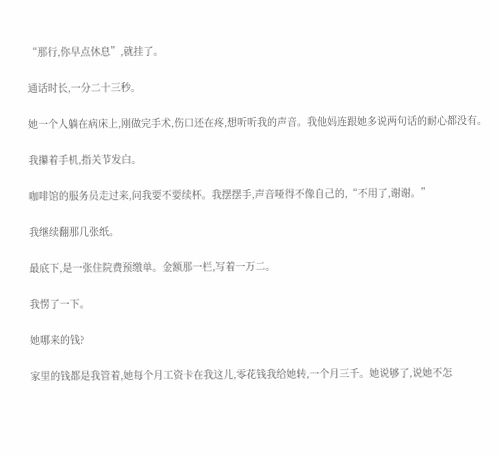“那行,你早点休息”,就挂了。

通话时长,一分二十三秒。

她一个人躺在病床上,刚做完手术,伤口还在疼,想听听我的声音。我他妈连跟她多说两句话的耐心都没有。

我攥着手机,指关节发白。

咖啡馆的服务员走过来,问我要不要续杯。我摆摆手,声音哑得不像自己的,“不用了,谢谢。”

我继续翻那几张纸。

最底下,是一张住院费预缴单。金额那一栏,写着一万二。

我愣了一下。

她哪来的钱?

家里的钱都是我管着,她每个月工资卡在我这儿,零花钱我给她转,一个月三千。她说够了,说她不怎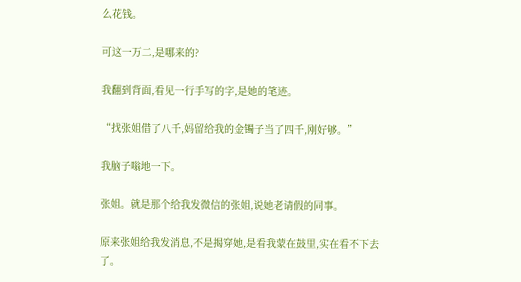么花钱。

可这一万二,是哪来的?

我翻到背面,看见一行手写的字,是她的笔迹。

“找张姐借了八千,妈留给我的金镯子当了四千,刚好够。”

我脑子嗡地一下。

张姐。就是那个给我发微信的张姐,说她老请假的同事。

原来张姐给我发消息,不是揭穿她,是看我蒙在鼓里,实在看不下去了。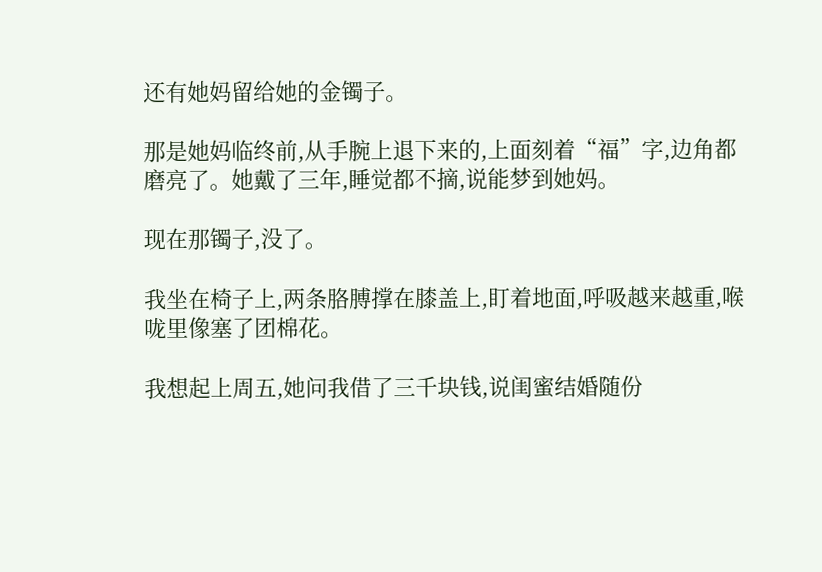还有她妈留给她的金镯子。

那是她妈临终前,从手腕上退下来的,上面刻着“福”字,边角都磨亮了。她戴了三年,睡觉都不摘,说能梦到她妈。

现在那镯子,没了。

我坐在椅子上,两条胳膊撑在膝盖上,盯着地面,呼吸越来越重,喉咙里像塞了团棉花。

我想起上周五,她问我借了三千块钱,说闺蜜结婚随份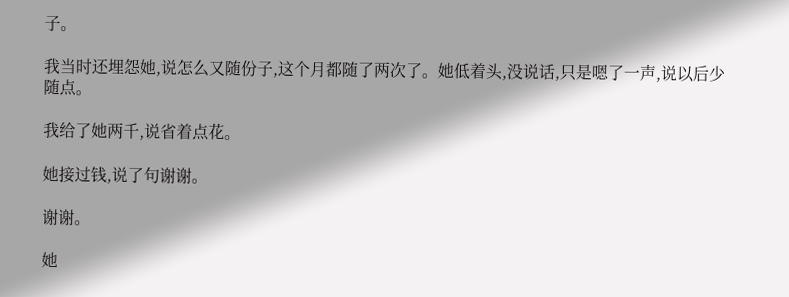子。

我当时还埋怨她,说怎么又随份子,这个月都随了两次了。她低着头,没说话,只是嗯了一声,说以后少随点。

我给了她两千,说省着点花。

她接过钱,说了句谢谢。

谢谢。

她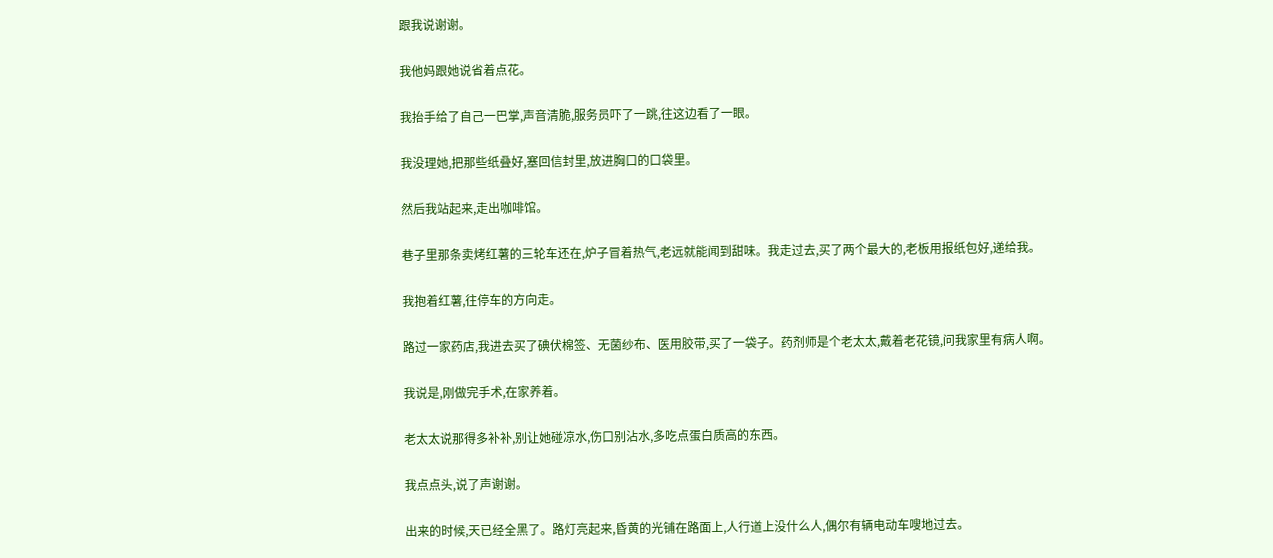跟我说谢谢。

我他妈跟她说省着点花。

我抬手给了自己一巴掌,声音清脆,服务员吓了一跳,往这边看了一眼。

我没理她,把那些纸叠好,塞回信封里,放进胸口的口袋里。

然后我站起来,走出咖啡馆。

巷子里那条卖烤红薯的三轮车还在,炉子冒着热气,老远就能闻到甜味。我走过去,买了两个最大的,老板用报纸包好,递给我。

我抱着红薯,往停车的方向走。

路过一家药店,我进去买了碘伏棉签、无菌纱布、医用胶带,买了一袋子。药剂师是个老太太,戴着老花镜,问我家里有病人啊。

我说是,刚做完手术,在家养着。

老太太说那得多补补,别让她碰凉水,伤口别沾水,多吃点蛋白质高的东西。

我点点头,说了声谢谢。

出来的时候,天已经全黑了。路灯亮起来,昏黄的光铺在路面上,人行道上没什么人,偶尔有辆电动车嗖地过去。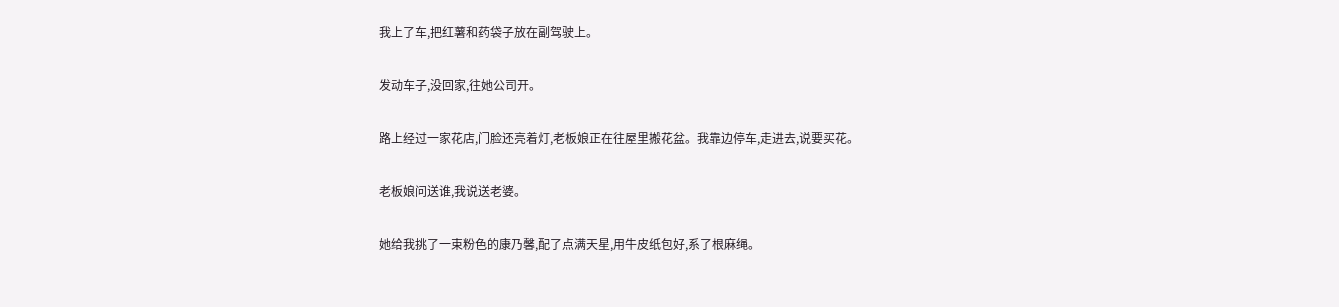我上了车,把红薯和药袋子放在副驾驶上。

发动车子,没回家,往她公司开。

路上经过一家花店,门脸还亮着灯,老板娘正在往屋里搬花盆。我靠边停车,走进去,说要买花。

老板娘问送谁,我说送老婆。

她给我挑了一束粉色的康乃馨,配了点满天星,用牛皮纸包好,系了根麻绳。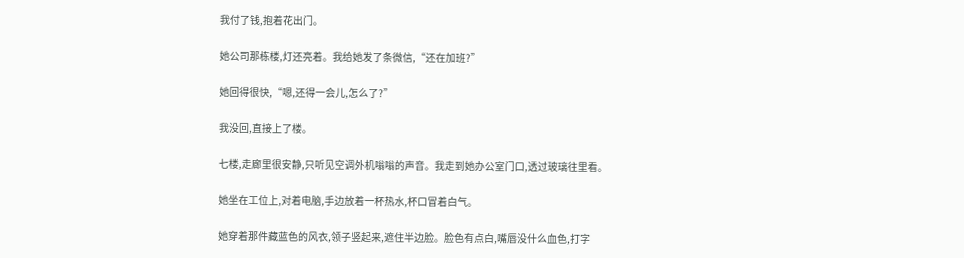我付了钱,抱着花出门。

她公司那栋楼,灯还亮着。我给她发了条微信,“还在加班?”

她回得很快,“嗯,还得一会儿,怎么了?”

我没回,直接上了楼。

七楼,走廊里很安静,只听见空调外机嗡嗡的声音。我走到她办公室门口,透过玻璃往里看。

她坐在工位上,对着电脑,手边放着一杯热水,杯口冒着白气。

她穿着那件藏蓝色的风衣,领子竖起来,遮住半边脸。脸色有点白,嘴唇没什么血色,打字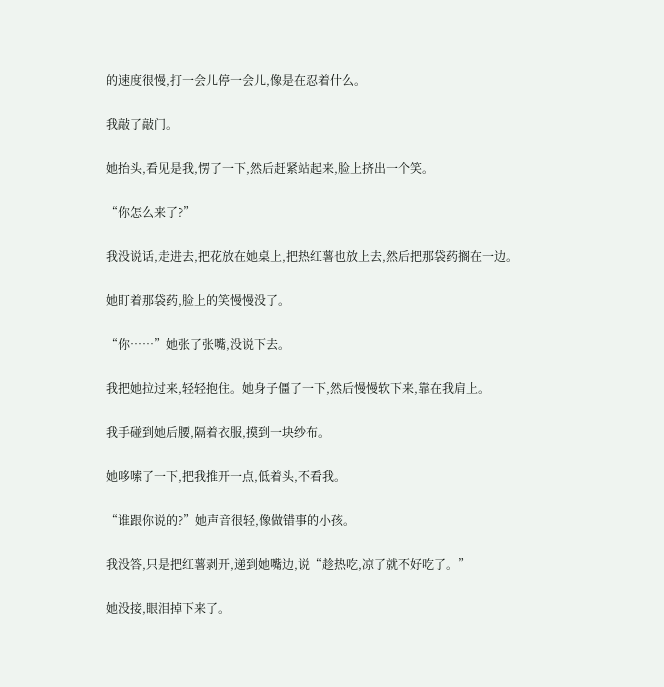的速度很慢,打一会儿停一会儿,像是在忍着什么。

我敲了敲门。

她抬头,看见是我,愣了一下,然后赶紧站起来,脸上挤出一个笑。

“你怎么来了?”

我没说话,走进去,把花放在她桌上,把热红薯也放上去,然后把那袋药搁在一边。

她盯着那袋药,脸上的笑慢慢没了。

“你……”她张了张嘴,没说下去。

我把她拉过来,轻轻抱住。她身子僵了一下,然后慢慢软下来,靠在我肩上。

我手碰到她后腰,隔着衣服,摸到一块纱布。

她哆嗦了一下,把我推开一点,低着头,不看我。

“谁跟你说的?”她声音很轻,像做错事的小孩。

我没答,只是把红薯剥开,递到她嘴边,说“趁热吃,凉了就不好吃了。”

她没接,眼泪掉下来了。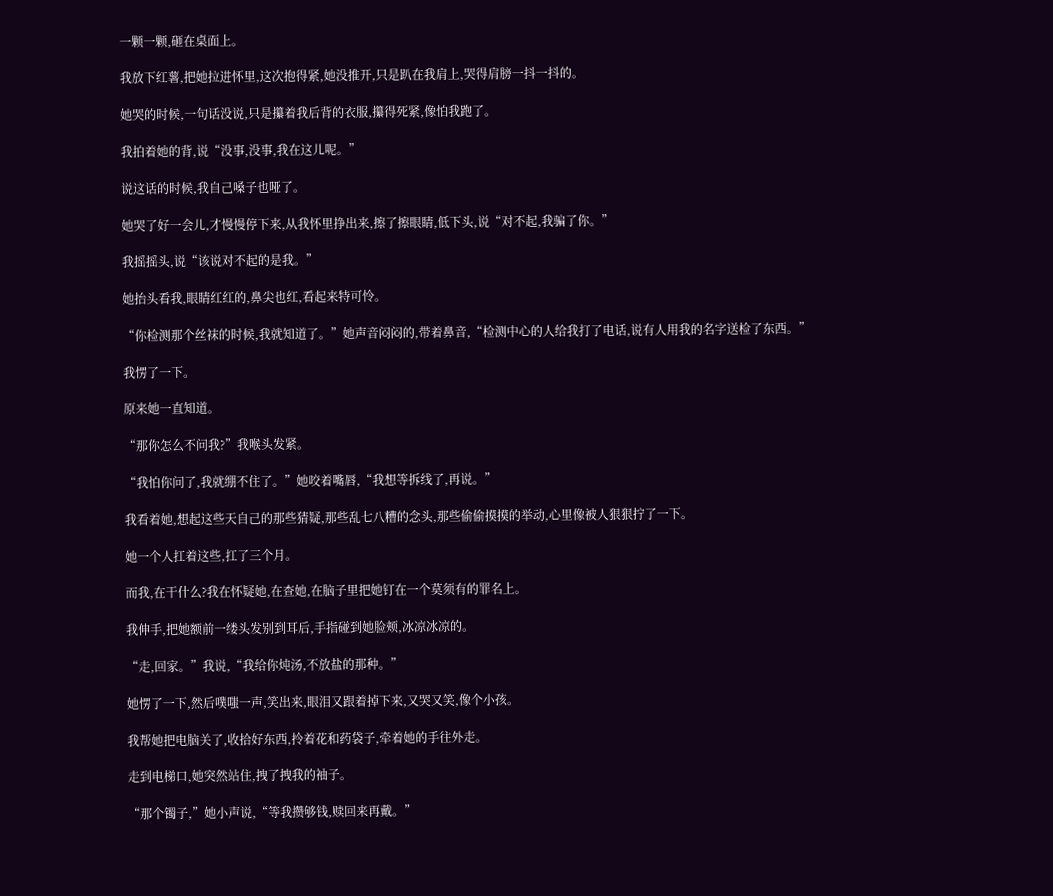一颗一颗,砸在桌面上。

我放下红薯,把她拉进怀里,这次抱得紧,她没推开,只是趴在我肩上,哭得肩膀一抖一抖的。

她哭的时候,一句话没说,只是攥着我后背的衣服,攥得死紧,像怕我跑了。

我拍着她的背,说“没事,没事,我在这儿呢。”

说这话的时候,我自己嗓子也哑了。

她哭了好一会儿,才慢慢停下来,从我怀里挣出来,擦了擦眼睛,低下头,说“对不起,我骗了你。”

我摇摇头,说“该说对不起的是我。”

她抬头看我,眼睛红红的,鼻尖也红,看起来特可怜。

“你检测那个丝袜的时候,我就知道了。”她声音闷闷的,带着鼻音,“检测中心的人给我打了电话,说有人用我的名字送检了东西。”

我愣了一下。

原来她一直知道。

“那你怎么不问我?”我喉头发紧。

“我怕你问了,我就绷不住了。”她咬着嘴唇,“我想等拆线了,再说。”

我看着她,想起这些天自己的那些猜疑,那些乱七八糟的念头,那些偷偷摸摸的举动,心里像被人狠狠拧了一下。

她一个人扛着这些,扛了三个月。

而我,在干什么?我在怀疑她,在查她,在脑子里把她钉在一个莫须有的罪名上。

我伸手,把她额前一缕头发别到耳后,手指碰到她脸颊,冰凉冰凉的。

“走,回家。”我说,“我给你炖汤,不放盐的那种。”

她愣了一下,然后噗嗤一声,笑出来,眼泪又跟着掉下来,又哭又笑,像个小孩。

我帮她把电脑关了,收拾好东西,拎着花和药袋子,牵着她的手往外走。

走到电梯口,她突然站住,拽了拽我的袖子。

“那个镯子,”她小声说,“等我攒够钱,赎回来再戴。”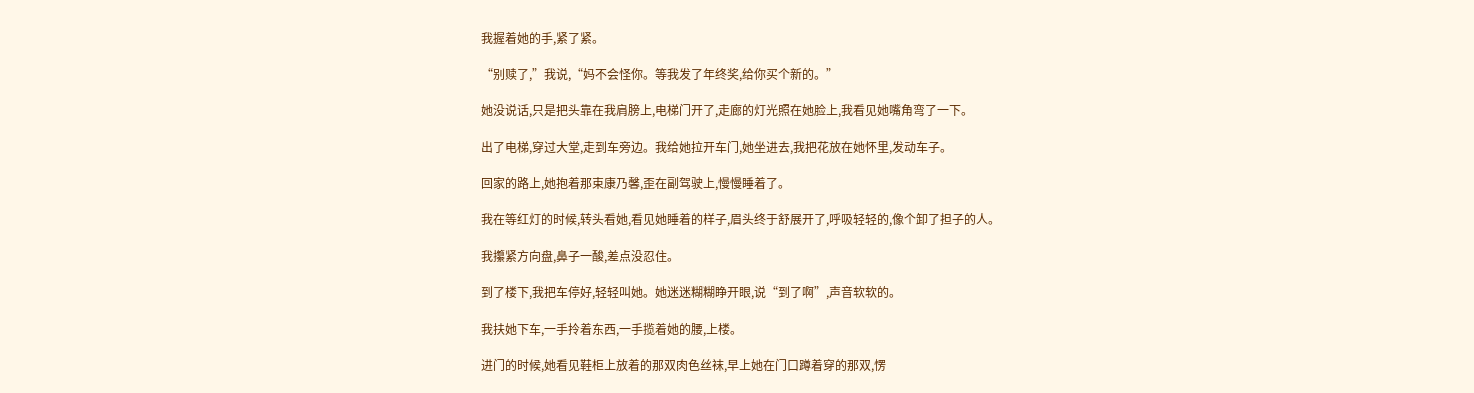我握着她的手,紧了紧。

“别赎了,”我说,“妈不会怪你。等我发了年终奖,给你买个新的。”

她没说话,只是把头靠在我肩膀上,电梯门开了,走廊的灯光照在她脸上,我看见她嘴角弯了一下。

出了电梯,穿过大堂,走到车旁边。我给她拉开车门,她坐进去,我把花放在她怀里,发动车子。

回家的路上,她抱着那束康乃馨,歪在副驾驶上,慢慢睡着了。

我在等红灯的时候,转头看她,看见她睡着的样子,眉头终于舒展开了,呼吸轻轻的,像个卸了担子的人。

我攥紧方向盘,鼻子一酸,差点没忍住。

到了楼下,我把车停好,轻轻叫她。她迷迷糊糊睁开眼,说“到了啊”,声音软软的。

我扶她下车,一手拎着东西,一手揽着她的腰,上楼。

进门的时候,她看见鞋柜上放着的那双肉色丝袜,早上她在门口蹲着穿的那双,愣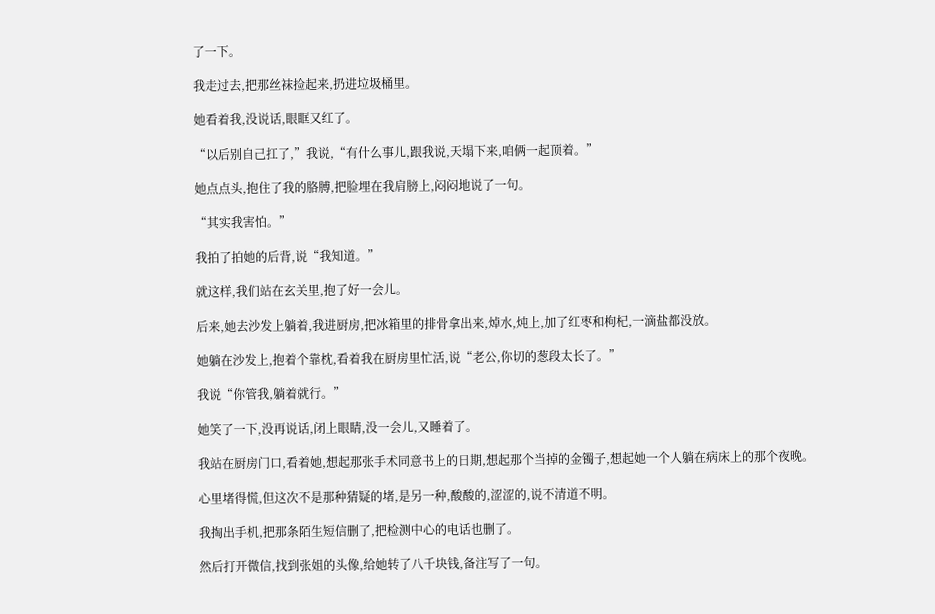了一下。

我走过去,把那丝袜捡起来,扔进垃圾桶里。

她看着我,没说话,眼眶又红了。

“以后别自己扛了,”我说,“有什么事儿,跟我说,天塌下来,咱俩一起顶着。”

她点点头,抱住了我的胳膊,把脸埋在我肩膀上,闷闷地说了一句。

“其实我害怕。”

我拍了拍她的后背,说“我知道。”

就这样,我们站在玄关里,抱了好一会儿。

后来,她去沙发上躺着,我进厨房,把冰箱里的排骨拿出来,焯水,炖上,加了红枣和枸杞,一滴盐都没放。

她躺在沙发上,抱着个靠枕,看着我在厨房里忙活,说“老公,你切的葱段太长了。”

我说“你管我,躺着就行。”

她笑了一下,没再说话,闭上眼睛,没一会儿,又睡着了。

我站在厨房门口,看着她,想起那张手术同意书上的日期,想起那个当掉的金镯子,想起她一个人躺在病床上的那个夜晚。

心里堵得慌,但这次不是那种猜疑的堵,是另一种,酸酸的,涩涩的,说不清道不明。

我掏出手机,把那条陌生短信删了,把检测中心的电话也删了。

然后打开微信,找到张姐的头像,给她转了八千块钱,备注写了一句。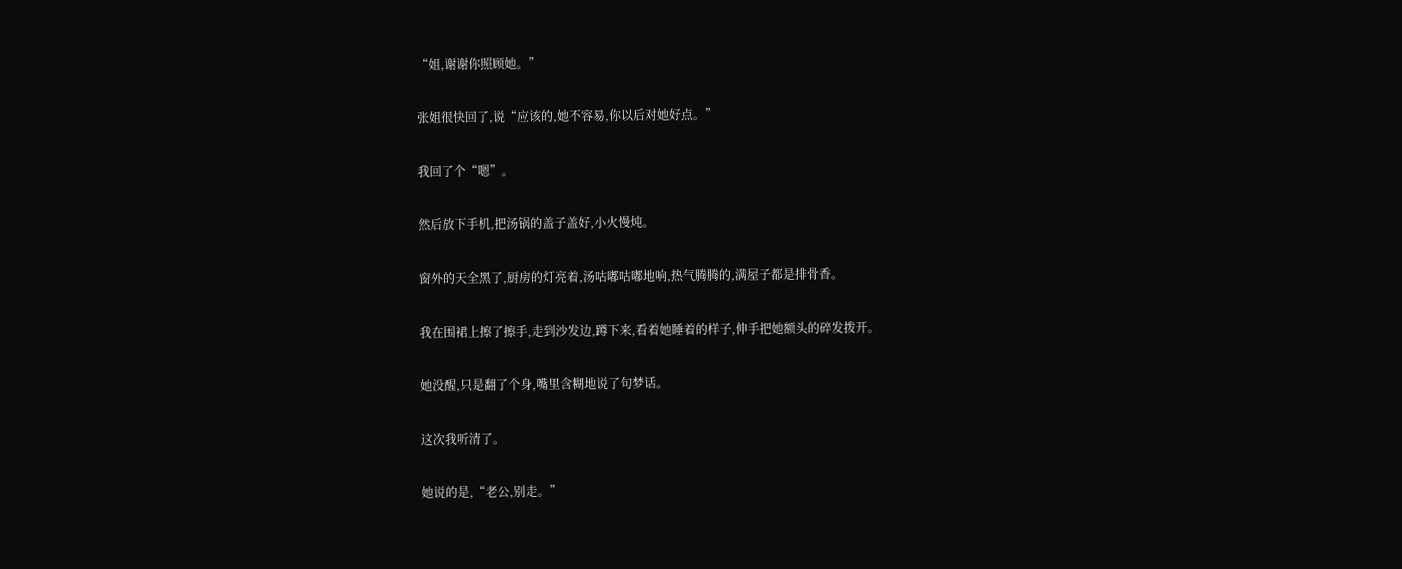“姐,谢谢你照顾她。”

张姐很快回了,说“应该的,她不容易,你以后对她好点。”

我回了个“嗯”。

然后放下手机,把汤锅的盖子盖好,小火慢炖。

窗外的天全黑了,厨房的灯亮着,汤咕嘟咕嘟地响,热气腾腾的,满屋子都是排骨香。

我在围裙上擦了擦手,走到沙发边,蹲下来,看着她睡着的样子,伸手把她额头的碎发拨开。

她没醒,只是翻了个身,嘴里含糊地说了句梦话。

这次我听清了。

她说的是,“老公,别走。”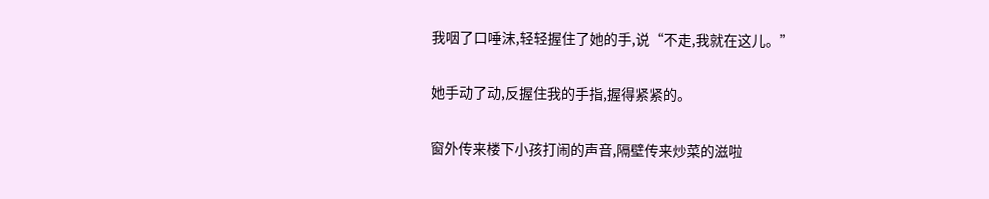我咽了口唾沫,轻轻握住了她的手,说“不走,我就在这儿。”

她手动了动,反握住我的手指,握得紧紧的。

窗外传来楼下小孩打闹的声音,隔壁传来炒菜的滋啦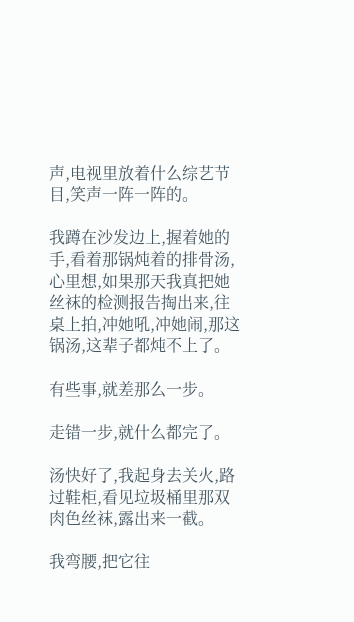声,电视里放着什么综艺节目,笑声一阵一阵的。

我蹲在沙发边上,握着她的手,看着那锅炖着的排骨汤,心里想,如果那天我真把她丝袜的检测报告掏出来,往桌上拍,冲她吼,冲她闹,那这锅汤,这辈子都炖不上了。

有些事,就差那么一步。

走错一步,就什么都完了。

汤快好了,我起身去关火,路过鞋柜,看见垃圾桶里那双肉色丝袜,露出来一截。

我弯腰,把它往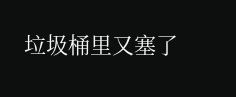垃圾桶里又塞了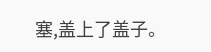塞,盖上了盖子。